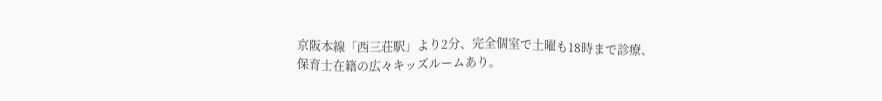京阪本線「西三荘駅」より2分、完全個室で土曜も18時まで診療、保育士在籍の広々キッズルームあり。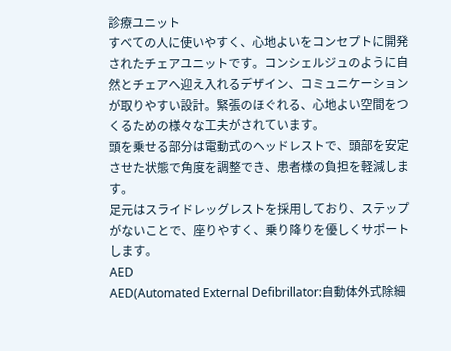診療ユニット
すべての人に使いやすく、心地よいをコンセプトに開発されたチェアユニットです。コンシェルジュのように自然とチェアへ迎え入れるデザイン、コミュニケーションが取りやすい設計。緊張のほぐれる、心地よい空間をつくるための様々な工夫がされています。
頭を乗せる部分は電動式のヘッドレストで、頭部を安定させた状態で角度を調整でき、患者様の負担を軽減します。
足元はスライドレッグレストを採用しており、ステップがないことで、座りやすく、乗り降りを優しくサポートします。
AED
AED(Automated External Defibrillator:自動体外式除細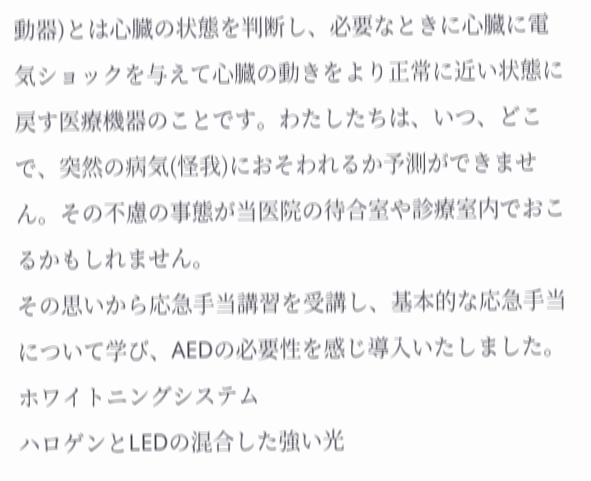動器)とは心臓の状態を判断し、必要なときに心臓に電気ショックを与えて心臓の動きをより正常に近い状態に戻す医療機器のことです。わたしたちは、いつ、どこで、突然の病気(怪我)におそわれるか予測ができません。その不慮の事態が当医院の待合室や診療室内でおこるかもしれません。
その思いから応急手当講習を受講し、基本的な応急手当について学び、AEDの必要性を感じ導入いたしました。
ホワイトニングシステム
ハロゲンとLEDの混合した強い光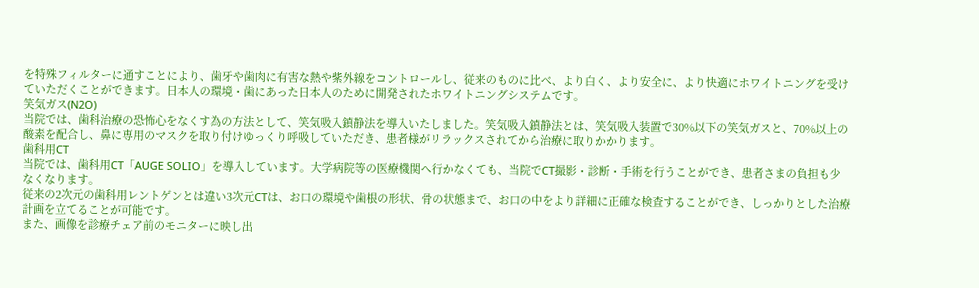を特殊フィルターに通すことにより、歯牙や歯肉に有害な熱や紫外線をコントロールし、従来のものに比べ、より白く、より安全に、より快適にホワイトニングを受けていただくことができます。日本人の環境・歯にあった日本人のために開発されたホワイトニングシステムです。
笑気ガス(N2O)
当院では、歯科治療の恐怖心をなくす為の方法として、笑気吸入鎮静法を導入いたしました。笑気吸入鎮静法とは、笑気吸入装置で30%以下の笑気ガスと、70%以上の酸素を配合し、鼻に専用のマスクを取り付けゆっくり呼吸していただき、患者様がリラックスされてから治療に取りかかります。
歯科用CT
当院では、歯科用CT「AUGE SOLIO」を導入しています。大学病院等の医療機関へ行かなくても、当院でCT撮影・診断・手術を行うことができ、患者さまの負担も少なくなります。
従来の2次元の歯科用レントゲンとは違い3次元CTは、お口の環境や歯根の形状、骨の状態まで、お口の中をより詳細に正確な検査することができ、しっかりとした治療計画を立てることが可能です。
また、画像を診療チェア前のモニターに映し出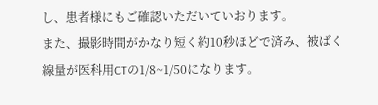し、患者様にもご確認いただいていおります。
また、撮影時間がかなり短く約10秒ほどで済み、被ばく線量が医科用CTの1/8~1/50になります。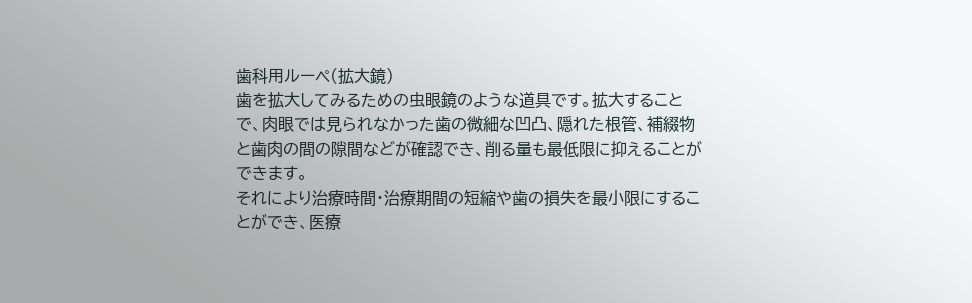歯科用ルーペ(拡大鏡)
歯を拡大してみるための虫眼鏡のような道具です。拡大することで、肉眼では見られなかった歯の微細な凹凸、隠れた根管、補綴物と歯肉の間の隙間などが確認でき、削る量も最低限に抑えることができます。
それにより治療時間・治療期間の短縮や歯の損失を最小限にすることができ、医療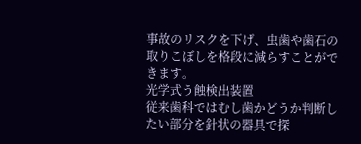事故のリスクを下げ、虫歯や歯石の取りこぼしを格段に減らすことができます。
光学式う蝕検出装置
従来歯科ではむし歯かどうか判断したい部分を針状の器具で探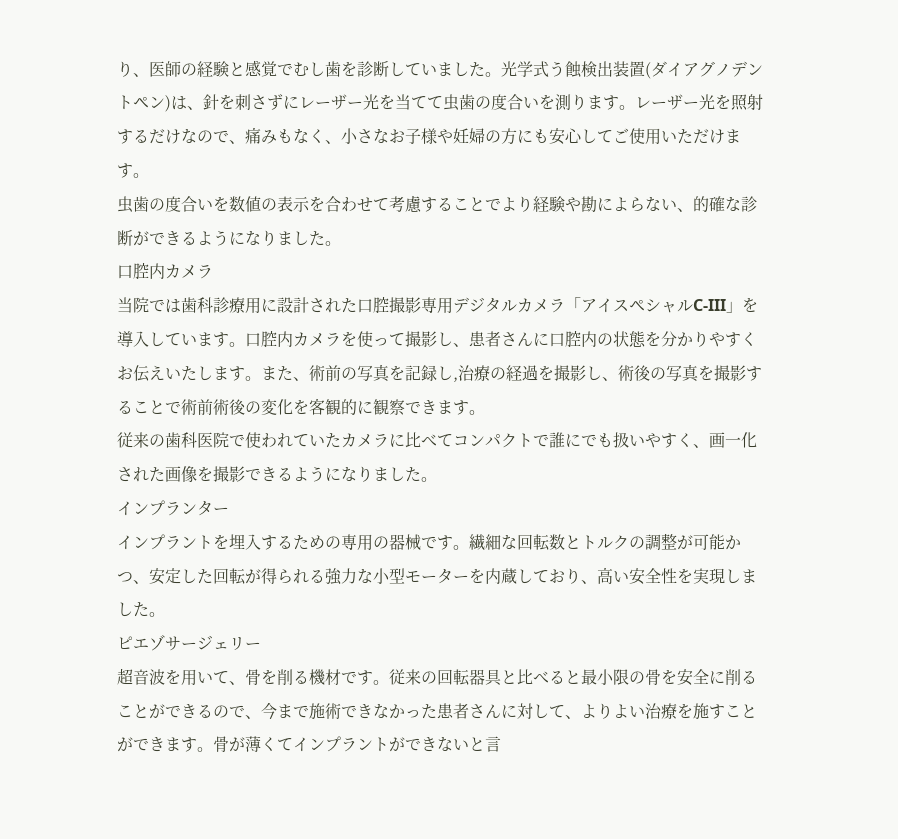り、医師の経験と感覚でむし歯を診断していました。光学式う蝕検出装置(ダイアグノデントペン)は、針を刺さずにレーザー光を当てて虫歯の度合いを測ります。レーザー光を照射するだけなので、痛みもなく、小さなお子様や妊婦の方にも安心してご使用いただけます。
虫歯の度合いを数値の表示を合わせて考慮することでより経験や勘によらない、的確な診断ができるようになりました。
口腔内カメラ
当院では歯科診療用に設計された口腔撮影専用デジタルカメラ「アイスペシャルC-III」を導入しています。口腔内カメラを使って撮影し、患者さんに口腔内の状態を分かりやすくお伝えいたします。また、術前の写真を記録し,治療の経過を撮影し、術後の写真を撮影することで術前術後の変化を客観的に観察できます。
従来の歯科医院で使われていたカメラに比べてコンパクトで誰にでも扱いやすく、画一化された画像を撮影できるようになりました。
インプランター
インプラントを埋入するための専用の器械です。繊細な回転数とトルクの調整が可能かつ、安定した回転が得られる強力な小型モーターを内蔵しており、高い安全性を実現しました。
ピエゾサージェリー
超音波を用いて、骨を削る機材です。従来の回転器具と比べると最小限の骨を安全に削ることができるので、今まで施術できなかった患者さんに対して、よりよい治療を施すことができます。骨が薄くてインプラントができないと言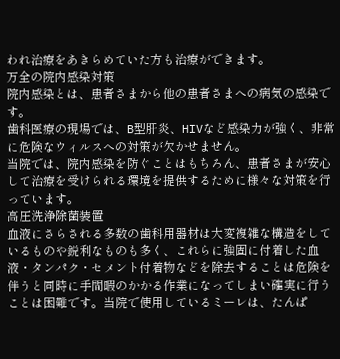われ治療をあきらめていた方も治療ができます。
万全の院内感染対策
院内感染とは、患者さまから他の患者さまへの病気の感染です。
歯科医療の現場では、B型肝炎、HIVなど感染力が強く、非常に危険なウィルスへの対策が欠かせません。
当院では、院内感染を防ぐことはもちろん、患者さまが安心して治療を受けられる環境を提供するために様々な対策を行っています。
高圧洗浄除菌装置
血液にさらされる多数の歯科用器材は大変複雑な構造をしているものや鋭利なものも多く、これらに強固に付着した血液・タンパク・セメント付着物などを除去することは危険を伴うと同時に手間暇のかかる作業になってしまい確実に行うことは困難です。当院で使用しているミーレは、たんぱ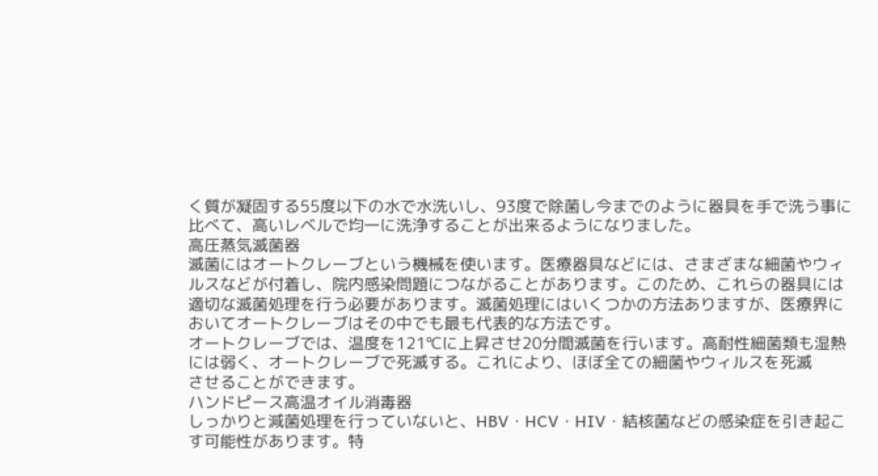く質が凝固する55度以下の水で水洗いし、93度で除菌し今までのように器具を手で洗う事に比べて、高いレベルで均一に洗浄することが出来るようになりました。
高圧蒸気滅菌器
滅菌にはオートクレーブという機械を使います。医療器具などには、さまざまな細菌やウィルスなどが付着し、院内感染問題につながることがあります。このため、これらの器具には適切な滅菌処理を行う必要があります。滅菌処理にはいくつかの方法ありますが、医療界においてオートクレーブはその中でも最も代表的な方法です。
オートクレーブでは、温度を121℃に上昇させ20分間滅菌を行います。高耐性細菌類も湿熱には弱く、オートクレーブで死滅する。これにより、ほぼ全ての細菌やウィルスを死滅
させることができます。
ハンドピース高温オイル消毒器
しっかりと減菌処理を行っていないと、HBV・HCV・HIV・結核菌などの感染症を引き起こす可能性があります。特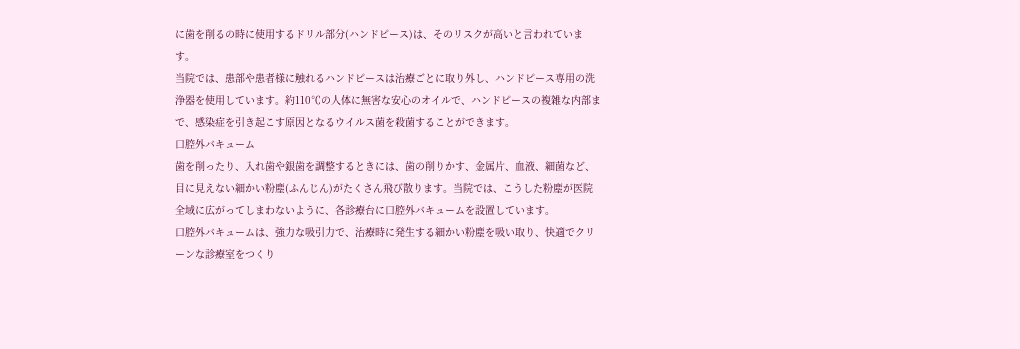に歯を削るの時に使用するドリル部分(ハンドピース)は、そのリスクが高いと言われています。
当院では、患部や患者様に触れるハンドピースは治療ごとに取り外し、ハンドピース専用の洗浄器を使用しています。約110℃の人体に無害な安心のオイルで、ハンドピースの複雑な内部まで、感染症を引き起こす原因となるウイルス菌を殺菌することができます。
口腔外バキューム
歯を削ったり、入れ歯や銀歯を調整するときには、歯の削りかす、金属片、血液、細菌など、目に見えない細かい粉塵(ふんじん)がたくさん飛び散ります。当院では、こうした粉塵が医院全域に広がってしまわないように、各診療台に口腔外バキュームを設置しています。
口腔外バキュームは、強力な吸引力で、治療時に発生する細かい粉塵を吸い取り、快適でクリーンな診療室をつくり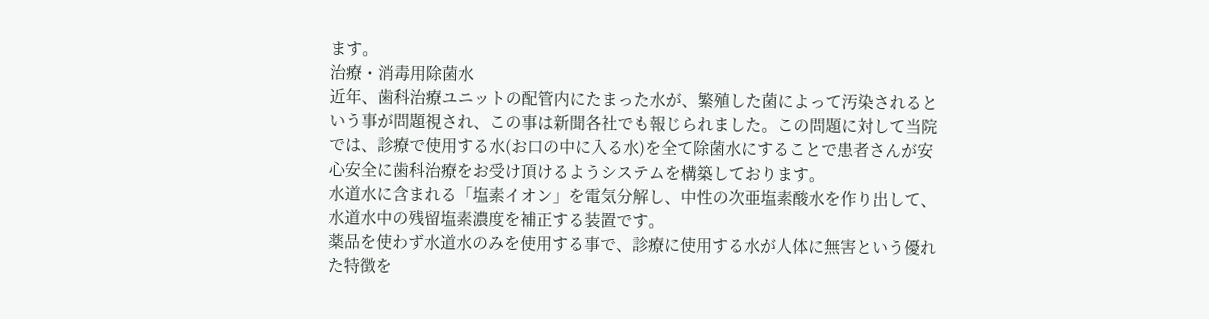ます。
治療・消毒用除菌水
近年、歯科治療ユニットの配管内にたまった水が、繁殖した菌によって汚染されるという事が問題視され、この事は新聞各社でも報じられました。この問題に対して当院では、診療で使用する水(お口の中に入る水)を全て除菌水にすることで患者さんが安心安全に歯科治療をお受け頂けるようシステムを構築しております。
水道水に含まれる「塩素イオン」を電気分解し、中性の次亜塩素酸水を作り出して、水道水中の残留塩素濃度を補正する装置です。
薬品を使わず水道水のみを使用する事で、診療に使用する水が人体に無害という優れた特徴を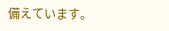備えています。